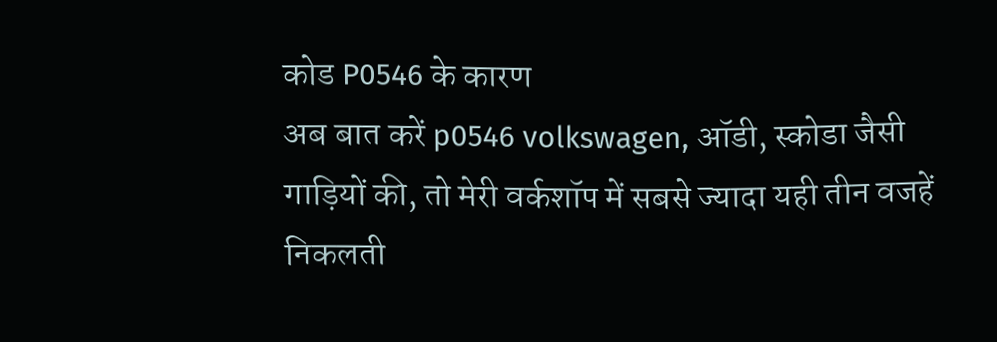कोड P0546 के कारण
अब बात करें p0546 volkswagen, ऑडी, स्कोडा जैसी गाड़ियों की, तो मेरी वर्कशॉप में सबसे ज्यादा यही तीन वजहें निकलती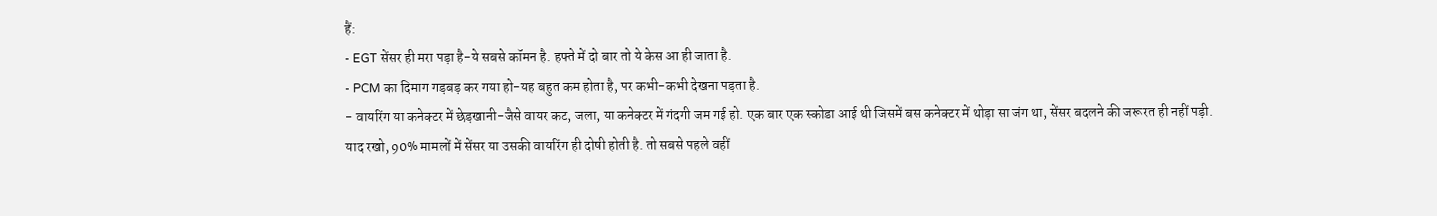हैं:
- EGT सेंसर ही मरा पड़ा है-ये सबसे कॉमन है. हफ्ते में दो बार तो ये केस आ ही जाता है.
- PCM का दिमाग गड़बड़ कर गया हो-यह बहुत कम होता है, पर कभी-कभी देखना पड़ता है.
- वायरिंग या कनेक्टर में छेड़खानी-जैसे वायर कट, जला, या कनेक्टर में गंदगी जम गई हो. एक बार एक स्कोडा आई थी जिसमें बस कनेक्टर में थोड़ा सा जंग था, सेंसर बदलने की जरूरत ही नहीं पड़ी.
याद रखो, 90% मामलों में सेंसर या उसकी वायरिंग ही दोषी होती है. तो सबसे पहले वहीं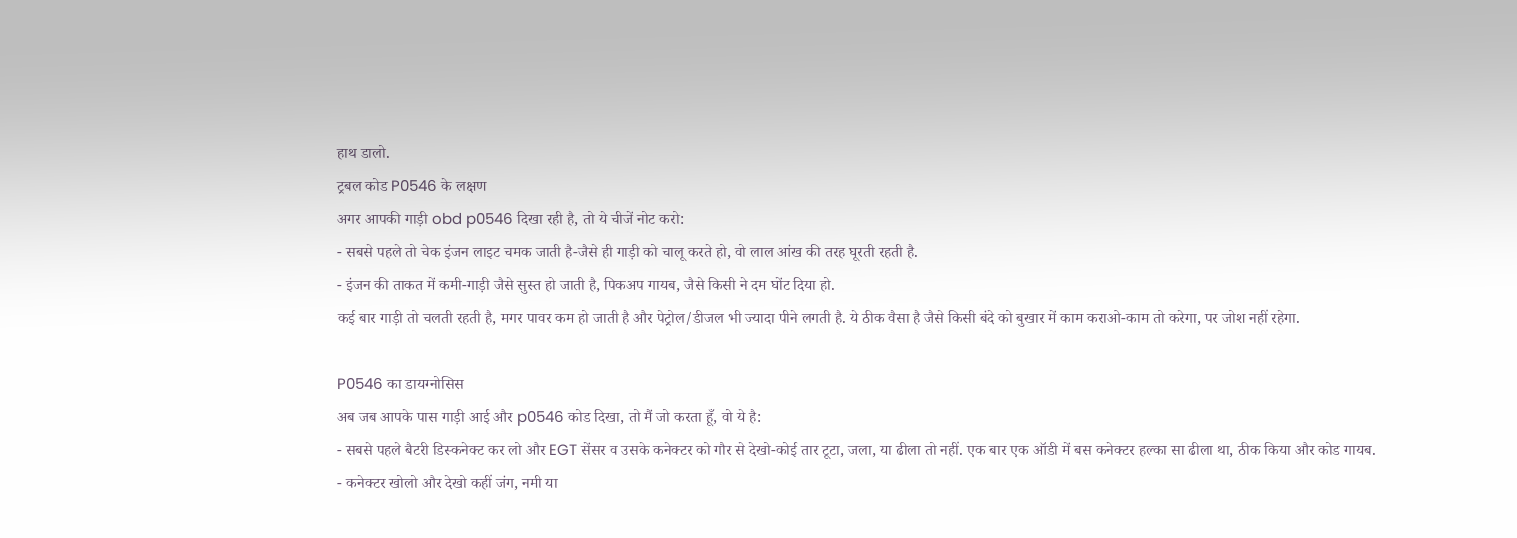हाथ डालो.
ट्रबल कोड P0546 के लक्षण
अगर आपकी गाड़ी obd p0546 दिखा रही है, तो ये चीजें नोट करो:
- सबसे पहले तो चेक इंजन लाइट चमक जाती है-जैसे ही गाड़ी को चालू करते हो, वो लाल आंख की तरह घूरती रहती है.
- इंजन की ताकत में कमी-गाड़ी जैसे सुस्त हो जाती है, पिकअप गायब, जैसे किसी ने दम घोंट दिया हो.
कई बार गाड़ी तो चलती रहती है, मगर पावर कम हो जाती है और पेट्रोल/डीजल भी ज्यादा पीने लगती है. ये ठीक वैसा है जैसे किसी बंदे को बुखार में काम कराओ-काम तो करेगा, पर जोश नहीं रहेगा.

P0546 का डायग्नोसिस
अब जब आपके पास गाड़ी आई और p0546 कोड दिखा, तो मैं जो करता हूँ, वो ये है:
- सबसे पहले बैटरी डिस्कनेक्ट कर लो और EGT सेंसर व उसके कनेक्टर को गौर से देखो-कोई तार टूटा, जला, या ढीला तो नहीं. एक बार एक ऑडी में बस कनेक्टर हल्का सा ढीला था, ठीक किया और कोड गायब.
- कनेक्टर खोलो और देखो कहीं जंग, नमी या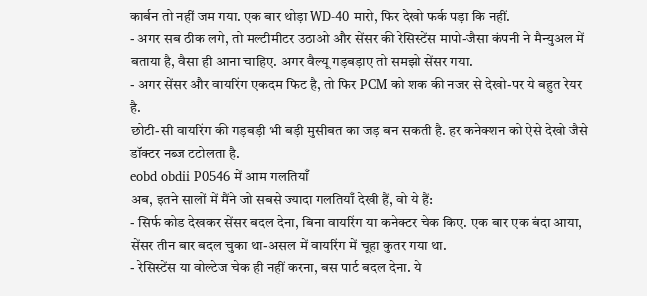कार्बन तो नहीं जम गया. एक बार थोड़ा WD-40 मारो, फिर देखो फर्क पड़ा कि नहीं.
- अगर सब ठीक लगे, तो मल्टीमीटर उठाओ और सेंसर की रेसिस्टेंस मापो-जैसा कंपनी ने मैन्युअल में बताया है, वैसा ही आना चाहिए. अगर वैल्यू गड़बड़ाए तो समझो सेंसर गया.
- अगर सेंसर और वायरिंग एकदम फिट है, तो फिर PCM को शक की नजर से देखो-पर ये बहुत रेयर है.
छोटी-सी वायरिंग की गड़बड़ी भी बड़ी मुसीबत का जड़ बन सकती है. हर कनेक्शन को ऐसे देखो जैसे डॉक्टर नब्ज टटोलता है.
eobd obdii P0546 में आम गलतियाँ
अब, इतने सालों में मैंने जो सबसे ज्यादा गलतियाँ देखी हैं, वो ये हैं:
- सिर्फ कोड देखकर सेंसर बदल देना, बिना वायरिंग या कनेक्टर चेक किए. एक बार एक बंदा आया, सेंसर तीन बार बदल चुका था-असल में वायरिंग में चूहा कुतर गया था.
- रेसिस्टेंस या वोल्टेज चेक ही नहीं करना, बस पार्ट बदल देना. ये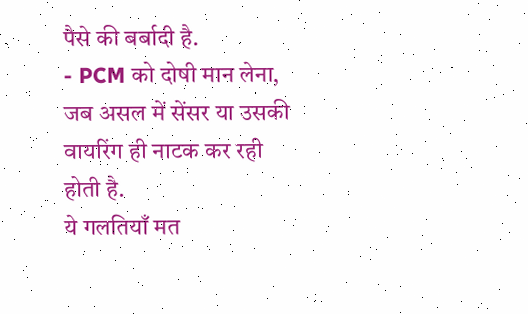पैसे की बर्बादी है.
- PCM को दोषी मान लेना, जब असल में सेंसर या उसकी वायरिंग ही नाटक कर रही होती है.
ये गलतियाँ मत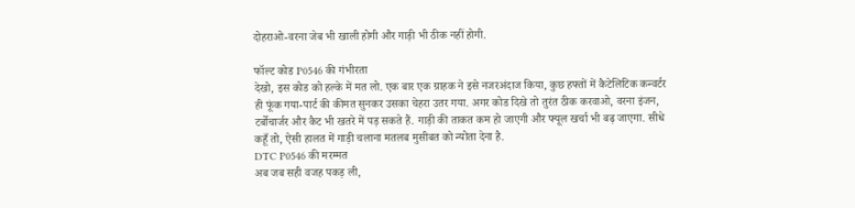दोहराओ-वरना जेब भी खाली होगी और गाड़ी भी ठीक नहीं होगी.

फॉल्ट कोड P0546 की गंभीरता
देखो, इस कोड को हल्के में मत लो. एक बार एक ग्राहक ने इसे नजरअंदाज किया, कुछ हफ्तों में कैटेलिटिक कन्वर्टर ही फूंक गया-पार्ट की कीमत सुनकर उसका चेहरा उतर गया. अगर कोड दिखे तो तुरंत ठीक करवाओ, वरना इंजन, टर्बोचार्जर और कैट भी खतरे में पड़ सकते हैं. गाड़ी की ताकत कम हो जाएगी और फ्यूल खर्चा भी बढ़ जाएगा. सीधे कहूँ तो, ऐसी हालत में गाड़ी चलाना मतलब मुसीबत को न्योता देना है.
DTC P0546 की मरम्मत
अब जब सही वजह पकड़ ली,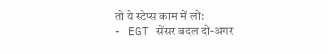तो ये स्टेप्स काम में लो:
- EGT सेंसर बदल दो-अगर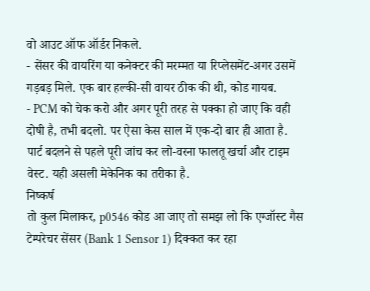वो आउट ऑफ ऑर्डर निकले.
- सेंसर की वायरिंग या कनेक्टर की मरम्मत या रिप्लेसमेंट-अगर उसमें गड़बड़ मिले. एक बार हल्की-सी वायर ठीक की थी, कोड गायब.
- PCM को चेक करो और अगर पूरी तरह से पक्का हो जाए कि वही दोषी है, तभी बदलो. पर ऐसा केस साल में एक-दो बार ही आता है.
पार्ट बदलने से पहले पूरी जांच कर लो-वरना फालतू खर्चा और टाइम वेस्ट. यही असली मेकेनिक का तरीका है.
निष्कर्ष
तो कुल मिलाकर, p0546 कोड आ जाए तो समझ लो कि एग्जॉस्ट गैस टेम्परेचर सेंसर (Bank 1 Sensor 1) दिक्कत कर रहा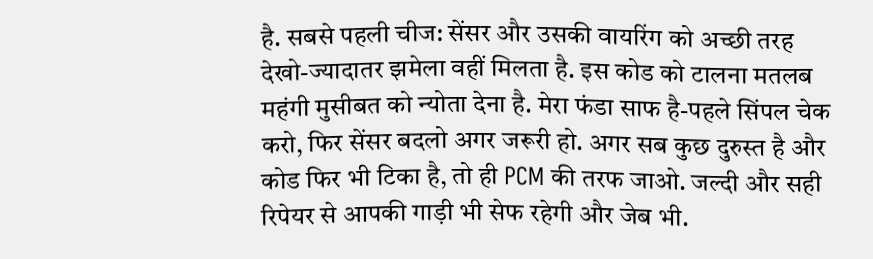है. सबसे पहली चीज: सेंसर और उसकी वायरिंग को अच्छी तरह देखो-ज्यादातर झमेला वहीं मिलता है. इस कोड को टालना मतलब महंगी मुसीबत को न्योता देना है. मेरा फंडा साफ है-पहले सिंपल चेक करो, फिर सेंसर बदलो अगर जरूरी हो. अगर सब कुछ दुरुस्त है और कोड फिर भी टिका है, तो ही PCM की तरफ जाओ. जल्दी और सही रिपेयर से आपकी गाड़ी भी सेफ रहेगी और जेब भी.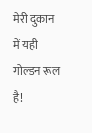मेरी दुकान में यही गोल्डन रूल है!